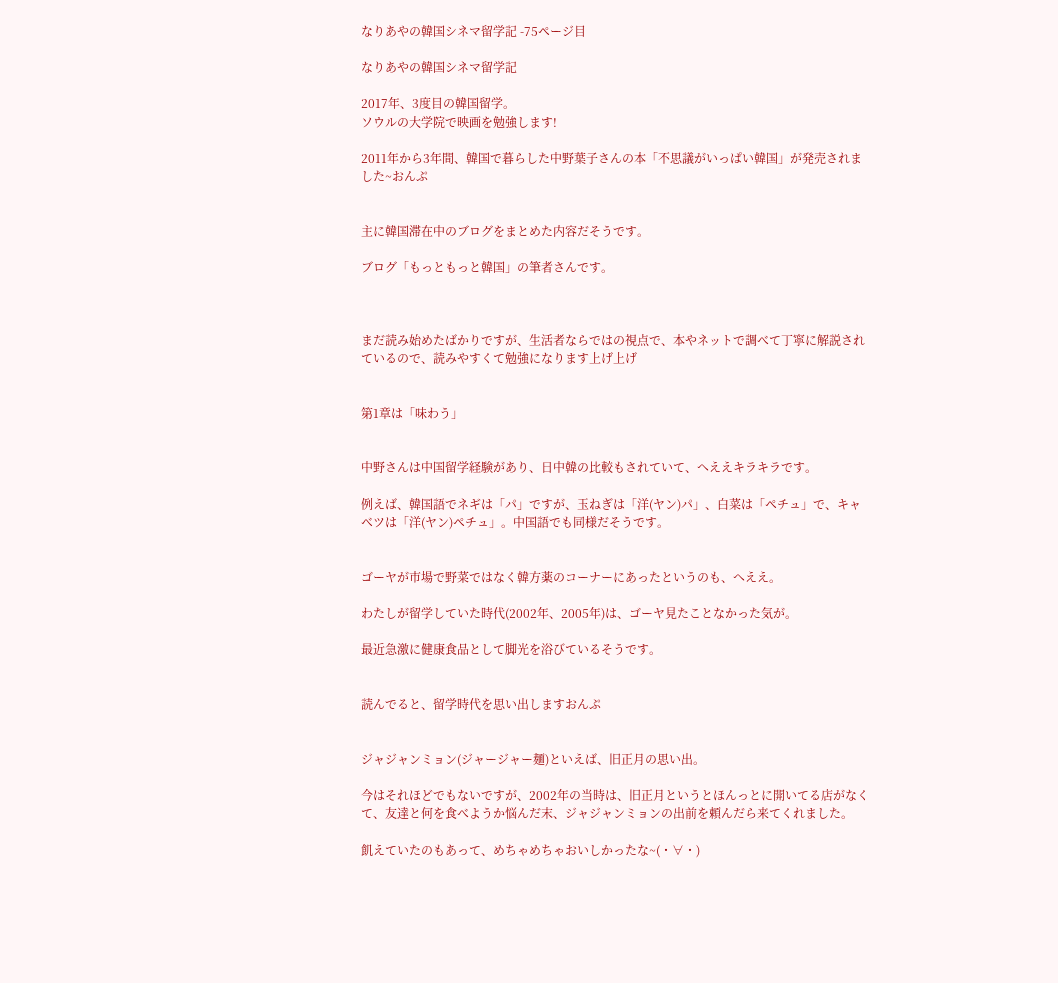なりあやの韓国シネマ留学記 -75ページ目

なりあやの韓国シネマ留学記

2017年、3度目の韓国留学。
ソウルの大学院で映画を勉強します!

2011年から3年間、韓国で暮らした中野葉子さんの本「不思議がいっぱい韓国」が発売されました~おんぷ


主に韓国滞在中のブログをまとめた内容だそうです。

ブログ「もっともっと韓国」の筆者さんです。



まだ読み始めたばかりですが、生活者ならではの視点で、本やネットで調べて丁寧に解説されているので、読みやすくて勉強になります上げ上げ


第1章は「味わう」


中野さんは中国留学経験があり、日中韓の比較もされていて、へええキラキラです。

例えば、韓国語でネギは「パ」ですが、玉ねぎは「洋(ヤン)パ」、白菜は「ペチュ」で、キャベツは「洋(ヤン)ペチュ」。中国語でも同様だそうです。


ゴーヤが市場で野菜ではなく韓方薬のコーナーにあったというのも、へええ。

わたしが留学していた時代(2002年、2005年)は、ゴーヤ見たことなかった気が。

最近急激に健康食品として脚光を浴びているそうです。


読んでると、留学時代を思い出しますおんぷ


ジャジャンミョン(ジャージャー麺)といえば、旧正月の思い出。

今はそれほどでもないですが、2002年の当時は、旧正月というとほんっとに開いてる店がなくて、友達と何を食べようか悩んだ末、ジャジャンミョンの出前を頼んだら来てくれました。

飢えていたのもあって、めちゃめちゃおいしかったな~(・∀・)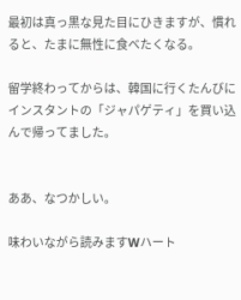最初は真っ黒な見た目にひきますが、慣れると、たまに無性に食べたくなる。

留学終わってからは、韓国に行くたんびにインスタントの「ジャパゲティ」を買い込んで帰ってました。


ああ、なつかしい。

味わいながら読みますWハート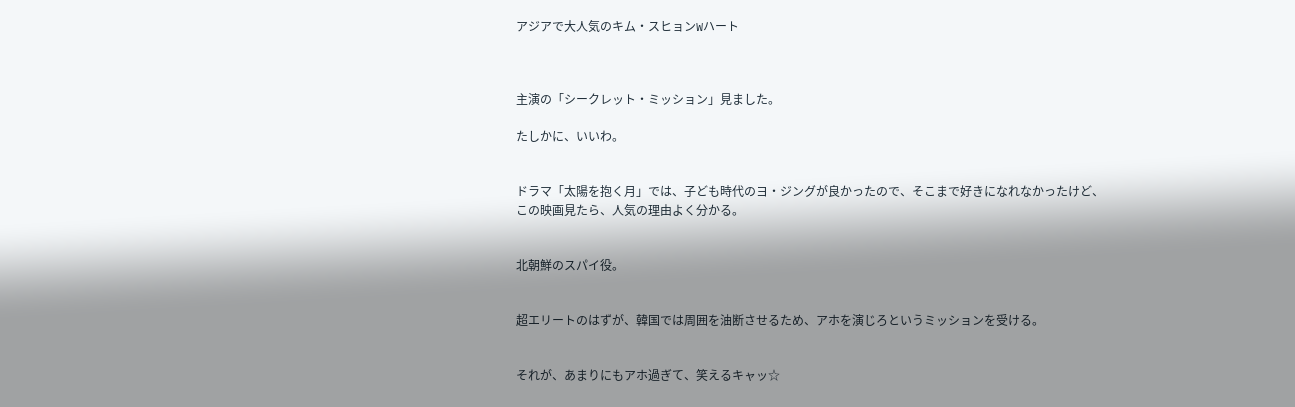アジアで大人気のキム・スヒョンWハート



主演の「シークレット・ミッション」見ました。

たしかに、いいわ。


ドラマ「太陽を抱く月」では、子ども時代のヨ・ジングが良かったので、そこまで好きになれなかったけど、この映画見たら、人気の理由よく分かる。


北朝鮮のスパイ役。


超エリートのはずが、韓国では周囲を油断させるため、アホを演じろというミッションを受ける。


それが、あまりにもアホ過ぎて、笑えるキャッ☆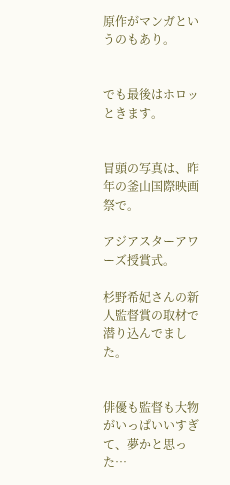原作がマンガというのもあり。


でも最後はホロッときます。


冒頭の写真は、昨年の釜山国際映画祭で。

アジアスターアワーズ授賞式。

杉野希妃さんの新人監督賞の取材で潜り込んでました。


俳優も監督も大物がいっぱいいすぎて、夢かと思った…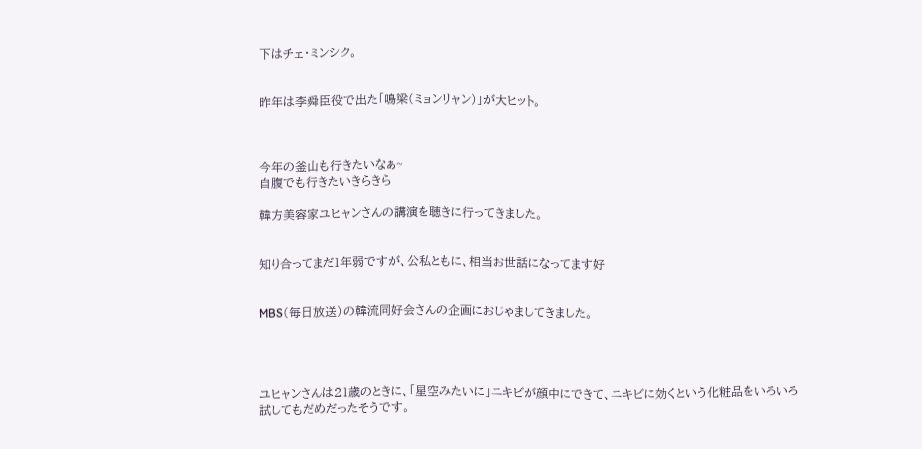下はチェ・ミンシク。


昨年は李舜臣役で出た「鳴梁(ミョンリャン)」が大ヒット。



今年の釜山も行きたいなぁ~
自腹でも行きたいきらきら

韓方美容家ユヒャンさんの講演を聴きに行ってきました。


知り合ってまだ1年弱ですが、公私ともに、相当お世話になってます好


MBS(毎日放送)の韓流同好会さんの企画におじゃましてきました。




ユヒャンさんは21歳のときに、「星空みたいに」ニキビが顔中にできて、ニキビに効くという化粧品をいろいろ試してもだめだったそうです。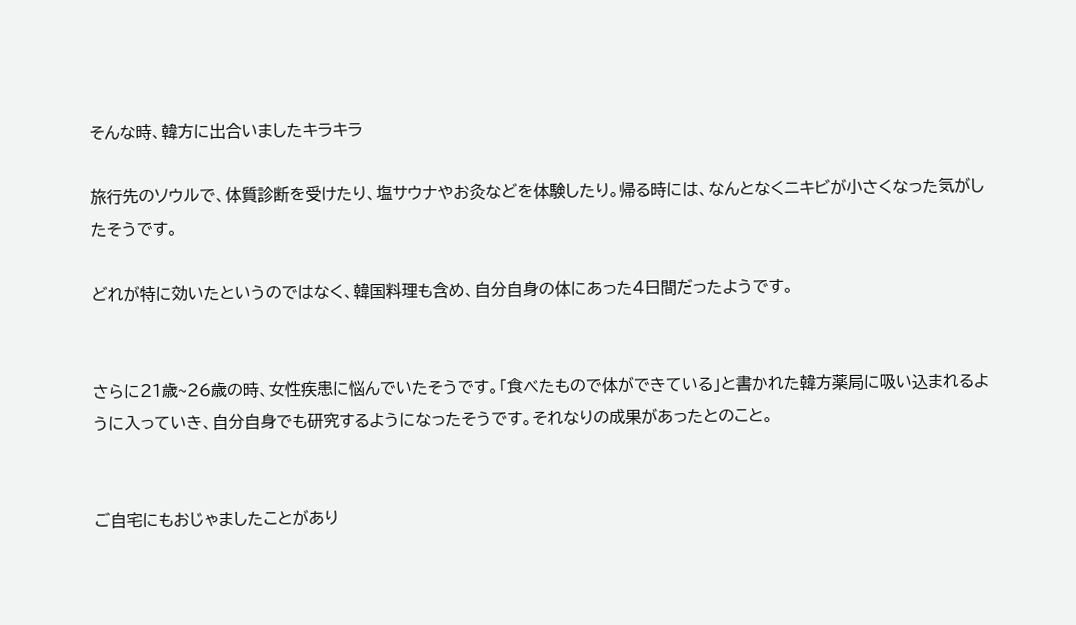そんな時、韓方に出合いましたキラキラ

旅行先のソウルで、体質診断を受けたり、塩サウナやお灸などを体験したり。帰る時には、なんとなくニキビが小さくなった気がしたそうです。

どれが特に効いたというのではなく、韓国料理も含め、自分自身の体にあった4日間だったようです。


さらに21歳~26歳の時、女性疾患に悩んでいたそうです。「食べたもので体ができている」と書かれた韓方薬局に吸い込まれるように入っていき、自分自身でも研究するようになったそうです。それなりの成果があったとのこと。


ご自宅にもおじゃましたことがあり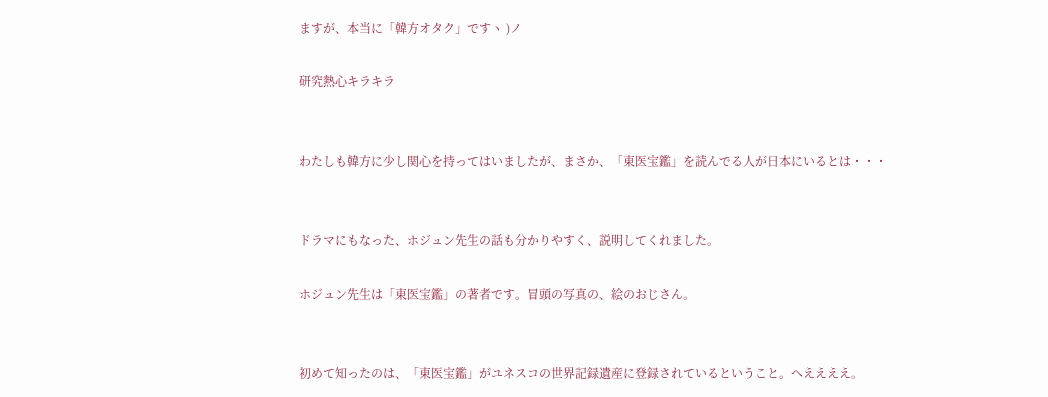ますが、本当に「韓方オタク」ですヽ )ノ

研究熱心キラキラ


わたしも韓方に少し関心を持ってはいましたが、まさか、「東医宝鑑」を読んでる人が日本にいるとは・・・


ドラマにもなった、ホジュン先生の話も分かりやすく、説明してくれました。

ホジュン先生は「東医宝鑑」の著者です。冒頭の写真の、絵のおじさん。


初めて知ったのは、「東医宝鑑」がユネスコの世界記録遺産に登録されているということ。へええええ。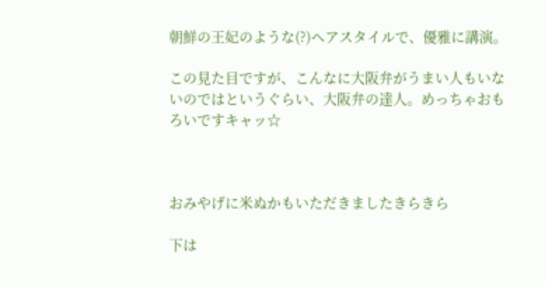朝鮮の王妃のような(?)ヘアスタイルで、優雅に講演。

この見た目ですが、こんなに大阪弁がうまい人もいないのではというぐらい、大阪弁の達人。めっちゃおもろいですキャッ☆



おみやげに米ぬかもいただきましたきらきら

下は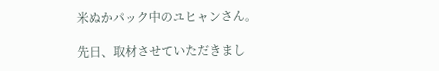米ぬかパック中のユヒャンさん。

先日、取材させていただきまし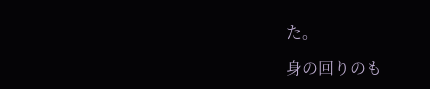た。

身の回りのも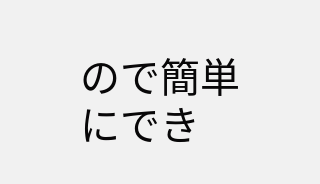ので簡単にでき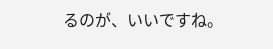るのが、いいですね。